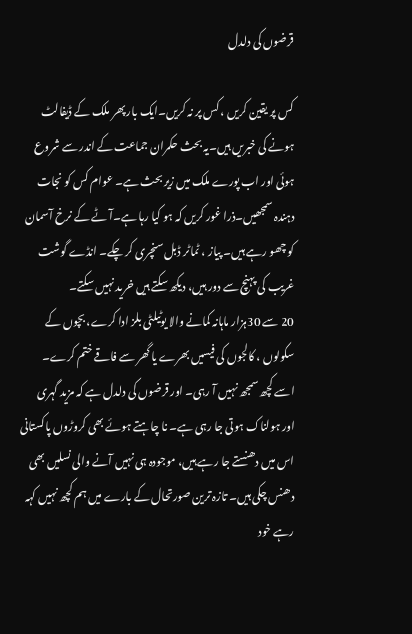قرضوں کی دلدل

کس پر یقین کریں ، کس پر نہ کریں۔ایک بار پھر ملک کے ڈیفالٹ ہونے کی خبریں ہیں۔یہ بحث حکمران جماعت کے اندر سے شروع ہوئی اور اب پورے ملک میں زیر بحث ہے۔ عوام کس کو نجات دہندہ سمجھیں۔ذرا غور کریں کہ ہو کیا رہا ہے۔آٹے کے نرخ آسمان کو چھو رہے ہیں۔ پیاز ، ٹماٹر ڈبل سنچری کر چکے۔ انڈے گوشت غریب کی پہنچ سے دور ہیں، دیکھ سکتے ہیں خرید نہیں سکتے۔
20 سے 30ہزار ماہانہ کمانے والا یوٹیلٹی بلز ادا کرے، بچوں کے سکولوں ، کالجوں کی فیسیں بھرے یا گھر سے فاقے ختم کرے۔ اسے کچھ سمجھ نہیں آ رہی۔ اور قرضوں کی دلدل ہے کہ مزید گہری اور ہولناک ہوتی جا رہی ہے۔ نا چاہتے ہوئے بھی کروڑوں پاکستانی اس میں دھنستے جا رہے ہیں، موجودہ ہی نہیں آنے والی نسلیں بھی دھنس چکی ہیں۔ تازہ ترین صورتحال کے بارے میں ہم کچھ نہیں کہہ رہے خود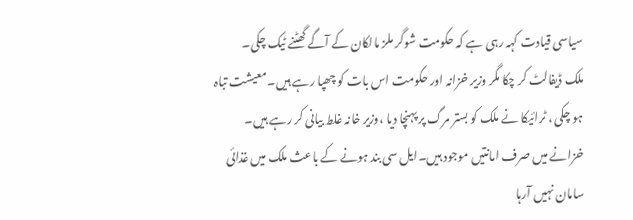سیاسی قیادت کہہ رہی ہے کہ حکومت شوگر ملز مالکان کے آگے گھٹنے ٹیک چکی۔
ملک ڈیفالٹ کر چکا مگر وزیر خزانہ اور حکومت اس بات کو چھپا رہے ہیں۔معیشت تباہ ہو چکی ، ٹرائیکا نے ملک کو بستر مرگ پر پہنچا دیا ،وزیر خانہ غلط بیانی کر رہے ہیں۔
خزانے میں صرف امانتیں موجود ہیں۔ایل سی بند ہونے کے باعث ملک میں غذائی سامان نہیں آرہا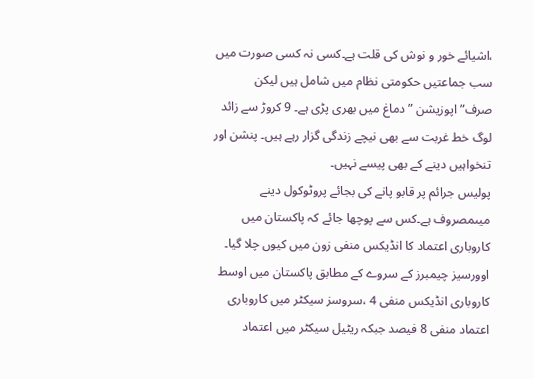،اشیائے خور و نوش کی قلت ہے۔کسی نہ کسی صورت میں سب جماعتیں حکومتی نظام میں شامل ہیں لیکن صرف”اپوزیشن ” دماغ میں بھری پڑی ہے۔ 9 کروڑ سے زائد لوگ خط غربت سے بھی نیچے زندگی گزار رہے ہیں۔ پنشن اور تنخواہیں دینے کے بھی پیسے نہیں۔
پولیس جرائم پر قابو پانے کی بجائے پروٹوکول دینے میںمصروف ہے۔کس سے پوچھا جائے کہ پاکستان میں کاروباری اعتماد کا انڈیکس منفی زون میں کیوں چلا گیا۔ اوورسیز چیمبرز کے سروے کے مطابق پاکستان میں اوسط کاروباری انڈیکس منفی 4 ،سروسز سیکٹر میں کاروباری اعتماد منفی 8 فیصد جبکہ ریٹیل سیکٹر میں اعتماد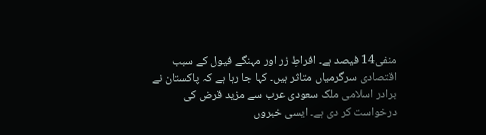منفی14 فیصد ہے۔ افراطِ زر اور مہنگے فیول کے سبب اقتصادی سرگرمیاں متاثر ہیں۔ کہا جا رہا ہے کہ پاکستان نے برادر اسلامی ملک سعودی عرب سے مزید قرض کی درخواست کر دی ہے۔ ایسی خبروں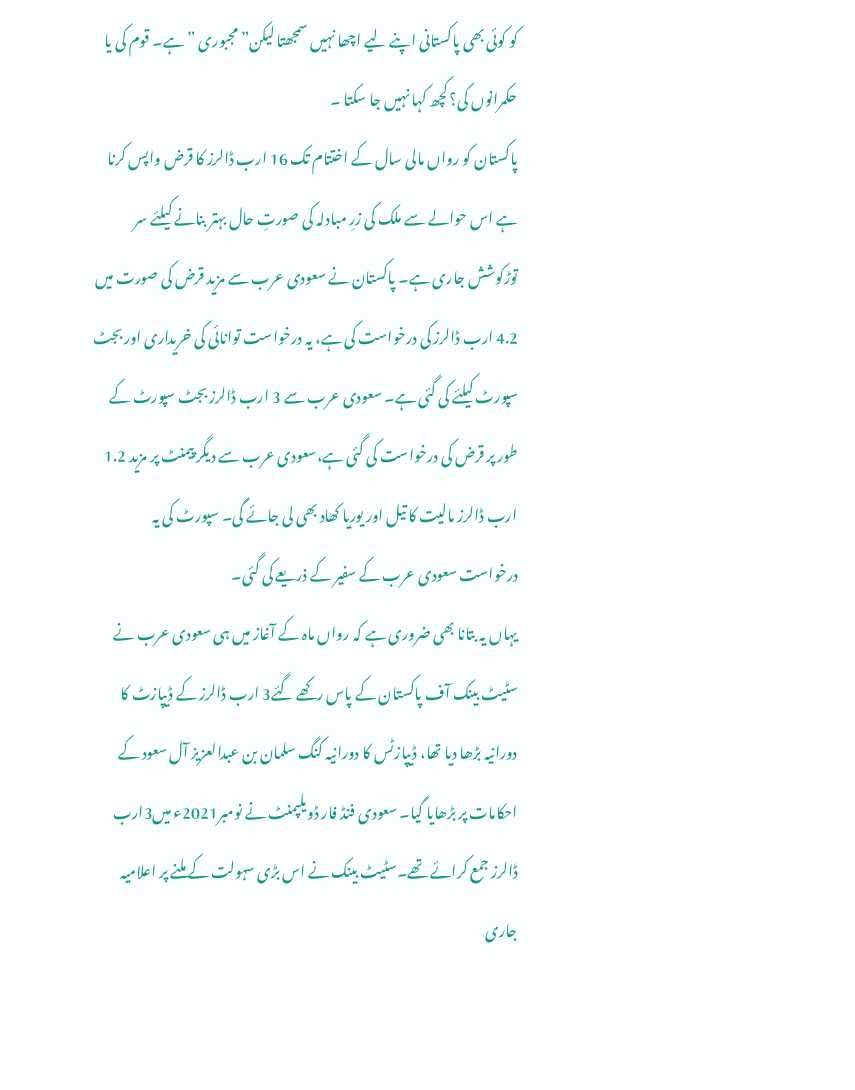کو کوئی بھی پاکستانی اپنے لیے اچھا نہیں سمجھتا لیکن”مجبوری ” ہے۔ قوم کی یا حکمرانوں کی؟ کچھ کہا نہیں جا سکتا ۔
پاکستان کو رواں مالی سال کے اختتام تک 16 ارب ڈالرز کا قرض واپس کرنا ہے اس حوالے سے ملک کی زرِ مبادلہ کی صورتِ حال بہتر بنانے کیلئے سر توڑکوشش جاری ہے۔ پاکستان نے سعودی عرب سے مزید قرض کی صورت میں 4.2 ارب ڈالرز کی درخواست کی ہے، یہ درخواست توانائی کی خریداری اور بجٹ سپورٹ کیلئے کی گئی ہے۔ سعودی عرب سے 3 ارب ڈالرز بجٹ سپورٹ کے طور پر قرض کی درخواست کی گئی ہے،سعودی عرب سے دیگر پیمنٹ پر مزید 1.2 ارب ڈالرز مالیت کا تیل اور یوریا کھاد بھی لی جائے گی۔ سپورٹ کی یہ درخواست سعودی عرب کے سفیر کے ذریعے کی گئی۔
یہاں یہ بتانا بھی ضروری ہے کہ رواں ماہ کے آغاز میں ہی سعودی عرب نے سٹیٹ بینک آف پاکستان کے پاس رکھے گئے3 ارب ڈالرز کے ڈیپازٹ کا دورانیہ بڑھا دیا تھا، ڈیپازٹس کا دورانیہ کنگ سلمان بن عبدالعزیز آل سعود کے احکامات پر بڑھایا گیا۔ سعودی فنڈ فار ڈویلپمنٹ نے نومبر2021ء میں3ارب ڈالرز جمع کرائے تھے۔سٹیٹ بینک نے اس بڑی سہولت کے ملنے پر اعلامیہ جاری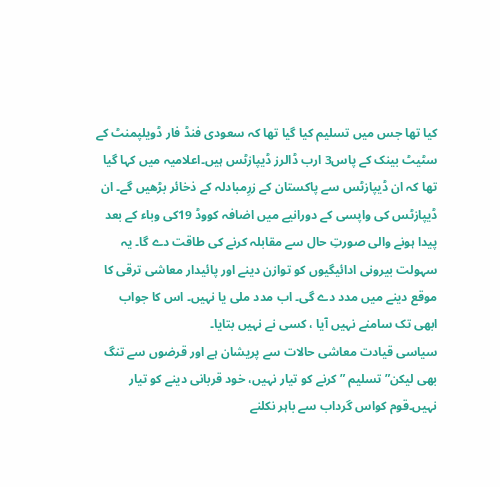کیا تھا جس میں تسلیم کیا گیا تھا کہ سعودی فنڈ فار ڈویلپمنٹ کے سٹیٹ بینک کے پاس3 ارب ڈالرز ڈیپازٹس ہیں۔اعلامیہ میں کہا گیا تھا کہ ان ڈیپازٹس سے پاکستان کے زرِمبادلہ کے ذخائر بڑھیں گے۔ ان ڈیپازٹس کی واپسی کے دورانیے میں اضافہ کووڈ 19کی وباء کے بعد پیدا ہونے والی صورتِ حال سے مقابلہ کرنے کی طاقت دے گا۔ یہ سہولت بیرونی ادائیگیوں کو توازن دینے اور پائیدار معاشی ترقی کا موقع دینے میں مدد دے گی۔ اب مدد ملی یا نہیں۔ اس کا جواب ابھی تک سامنے نہیں آیا ، کسی نے نہیں بتایا۔
سیاسی قیادت معاشی حالات سے پریشان ہے اور قرضوں سے تنگ بھی لیکن”تسلیم ” کرنے کو تیار نہیں، خود قربانی دینے کو تیار نہیں۔قوم کواس گرداب سے باہر نکلنے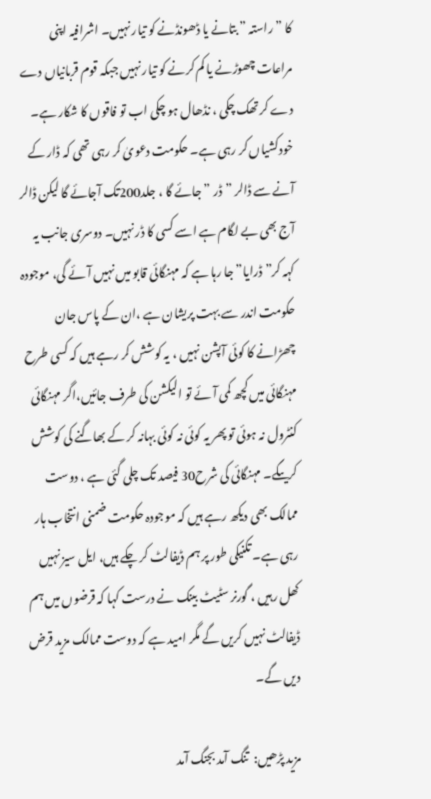کا ”راستہ ” بتانے یا ڈھونڈنے کو تیار نہیں۔ اشرافیہ اپنی مراعات چھوڑنے یا کم کرنے کو تیار نہیں جبکہ قوم قربانیاں دے دے کر تھک چکی ، نڈھال ہو چکی اب تو فاقوں کا شکار ہے۔ خودکشیاں کر رہی ہے۔ حکومت دعویٰ کر رہی تھی کہ ڈار کے آنے سے ڈالر ”ڈر ” جائے گا ، جلد200تک آجائے گا لیکن ڈالر آج بھی بے لگام ہے اسے کسی کا ڈر نہیں۔ دوسری جانب یہ کہہ کر” ڈرایا” جا رہا ہے کہ مہنگائی قابو میں نہیں آئے گی، موجودہ حکومت اندر سے بہت پریشان ہے ،ان کے پاس جان چھڑانے کا کوئی آپشن نہیں ، یہ کوشش کر رہے ہیں کہ کسی طرح مہنگائی میں کچھ کمی آئے تو الیکشن کی طرف جائیں،اگر مہنگائی کنٹرول نہ ہوئی تو پھر یہ کوئی نہ کوئی بہانہ کر کے بھاگنے کی کوشش کریںگے۔ مہنگائی کی شرح30 فیصد تک چلی گئی ہے ، دوست ممالک بھی دیکھ رہے ہیں کہ موجودہ حکومت ضمنی انتخاب ہار رہی ہے۔ تکنیکی طور پر ہم ڈیفالٹ کر چکے ہیں، ایل سیز نہیں کھل رہیں ، گورنر سٹیٹ بینک نے درست کہا کہ قرضوں میں ہم ڈیفالٹ نہیں کریں گے مگر امید ہے کہ دوست ممالک مزید قرض دیں گے۔

مزید پڑھیں:  تنگ آمد بجنگ آمد